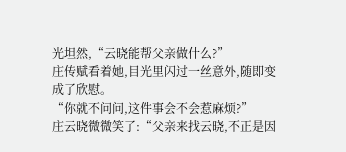光坦然,“云晓能帮父亲做什么?”
庄传赋看着她,目光里闪过一丝意外,随即变成了欣慰。
“你就不问问,这件事会不会惹麻烦?”
庄云晓微微笑了:“父亲来找云晓,不正是因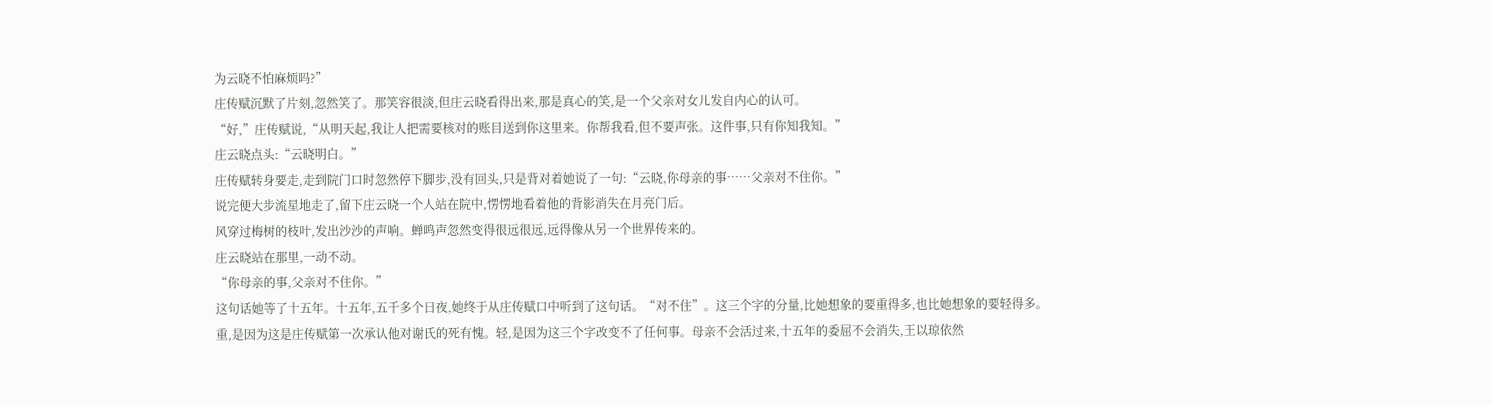为云晓不怕麻烦吗?”
庄传赋沉默了片刻,忽然笑了。那笑容很淡,但庄云晓看得出来,那是真心的笑,是一个父亲对女儿发自内心的认可。
“好,”庄传赋说,“从明天起,我让人把需要核对的账目送到你这里来。你帮我看,但不要声张。这件事,只有你知我知。”
庄云晓点头:“云晓明白。”
庄传赋转身要走,走到院门口时忽然停下脚步,没有回头,只是背对着她说了一句:“云晓,你母亲的事……父亲对不住你。”
说完便大步流星地走了,留下庄云晓一个人站在院中,愣愣地看着他的背影消失在月亮门后。
风穿过梅树的枝叶,发出沙沙的声响。蝉鸣声忽然变得很远很远,远得像从另一个世界传来的。
庄云晓站在那里,一动不动。
“你母亲的事,父亲对不住你。”
这句话她等了十五年。十五年,五千多个日夜,她终于从庄传赋口中听到了这句话。“对不住”。这三个字的分量,比她想象的要重得多,也比她想象的要轻得多。
重,是因为这是庄传赋第一次承认他对谢氏的死有愧。轻,是因为这三个字改变不了任何事。母亲不会活过来,十五年的委屈不会消失,王以琼依然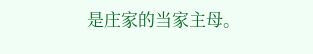是庄家的当家主母。